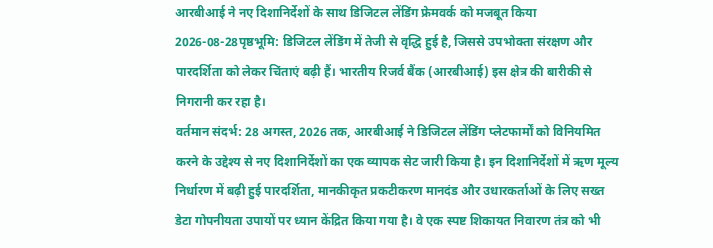आरबीआई ने नए दिशानिर्देशों के साथ डिजिटल लेंडिंग फ्रेमवर्क को मजबूत किया
2026-08-28पृष्ठभूमि: डिजिटल लेंडिंग में तेजी से वृद्धि हुई है, जिससे उपभोक्ता संरक्षण और पारदर्शिता को लेकर चिंताएं बढ़ी हैं। भारतीय रिजर्व बैंक (आरबीआई) इस क्षेत्र की बारीकी से निगरानी कर रहा है।
वर्तमान संदर्भ: 28 अगस्त, 2026 तक, आरबीआई ने डिजिटल लेंडिंग प्लेटफार्मों को विनियमित करने के उद्देश्य से नए दिशानिर्देशों का एक व्यापक सेट जारी किया है। इन दिशानिर्देशों में ऋण मूल्य निर्धारण में बढ़ी हुई पारदर्शिता, मानकीकृत प्रकटीकरण मानदंड और उधारकर्ताओं के लिए सख्त डेटा गोपनीयता उपायों पर ध्यान केंद्रित किया गया है। वे एक स्पष्ट शिकायत निवारण तंत्र को भी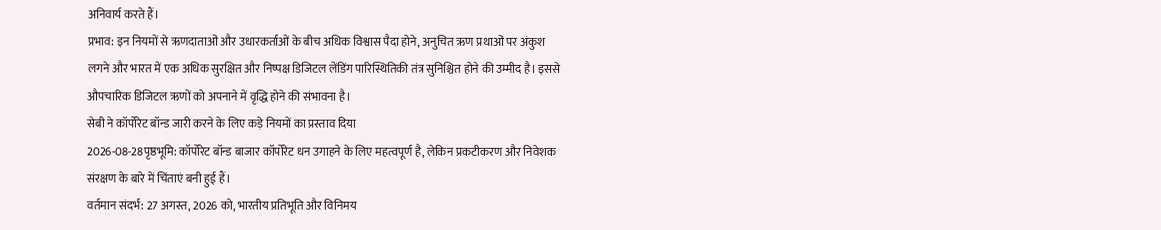अनिवार्य करते हैं।
प्रभाव: इन नियमों से ऋणदाताओं और उधारकर्ताओं के बीच अधिक विश्वास पैदा होने, अनुचित ऋण प्रथाओं पर अंकुश लगने और भारत में एक अधिक सुरक्षित और निष्पक्ष डिजिटल लेंडिंग पारिस्थितिकी तंत्र सुनिश्चित होने की उम्मीद है। इससे औपचारिक डिजिटल ऋणों को अपनाने में वृद्धि होने की संभावना है।
सेबी ने कॉर्पोरेट बॉन्ड जारी करने के लिए कड़े नियमों का प्रस्ताव दिया
2026-08-28पृष्ठभूमि: कॉर्पोरेट बॉन्ड बाजार कॉर्पोरेट धन उगाहने के लिए महत्वपूर्ण है, लेकिन प्रकटीकरण और निवेशक संरक्षण के बारे में चिंताएं बनी हुई हैं।
वर्तमान संदर्भ: 27 अगस्त, 2026 को, भारतीय प्रतिभूति और विनिमय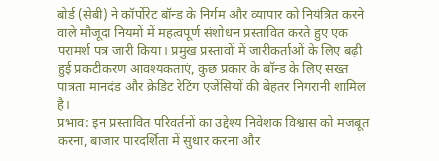बोर्ड (सेबी) ने कॉर्पोरेट बॉन्ड के निर्गम और व्यापार को नियंत्रित करने वाले मौजूदा नियमों में महत्वपूर्ण संशोधन प्रस्तावित करते हुए एक परामर्श पत्र जारी किया। प्रमुख प्रस्तावों में जारीकर्ताओं के लिए बढ़ी हुई प्रकटीकरण आवश्यकताएं, कुछ प्रकार के बॉन्ड के लिए सख्त पात्रता मानदंड और क्रेडिट रेटिंग एजेंसियों की बेहतर निगरानी शामिल है।
प्रभाव: इन प्रस्तावित परिवर्तनों का उद्देश्य निवेशक विश्वास को मजबूत करना, बाजार पारदर्शिता में सुधार करना और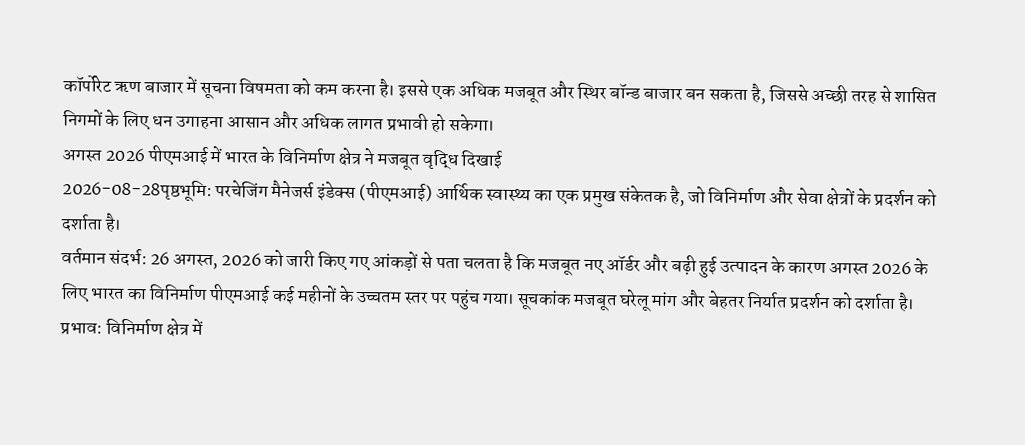कॉर्पोरेट ऋण बाजार में सूचना विषमता को कम करना है। इससे एक अधिक मजबूत और स्थिर बॉन्ड बाजार बन सकता है, जिससे अच्छी तरह से शासित निगमों के लिए धन उगाहना आसान और अधिक लागत प्रभावी हो सकेगा।
अगस्त 2026 पीएमआई में भारत के विनिर्माण क्षेत्र ने मजबूत वृद्धि दिखाई
2026-08-28पृष्ठभूमि: परचेजिंग मैनेजर्स इंडेक्स (पीएमआई) आर्थिक स्वास्थ्य का एक प्रमुख संकेतक है, जो विनिर्माण और सेवा क्षेत्रों के प्रदर्शन को दर्शाता है।
वर्तमान संदर्भ: 26 अगस्त, 2026 को जारी किए गए आंकड़ों से पता चलता है कि मजबूत नए ऑर्डर और बढ़ी हुई उत्पादन के कारण अगस्त 2026 के लिए भारत का विनिर्माण पीएमआई कई महीनों के उच्चतम स्तर पर पहुंच गया। सूचकांक मजबूत घरेलू मांग और बेहतर निर्यात प्रदर्शन को दर्शाता है।
प्रभाव: विनिर्माण क्षेत्र में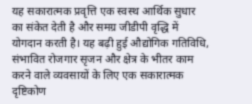यह सकारात्मक प्रवृत्ति एक स्वस्थ आर्थिक सुधार का संकेत देती है और समग्र जीडीपी वृद्धि में योगदान करती है। यह बढ़ी हुई औद्योगिक गतिविधि, संभावित रोजगार सृजन और क्षेत्र के भीतर काम करने वाले व्यवसायों के लिए एक सकारात्मक दृष्टिकोण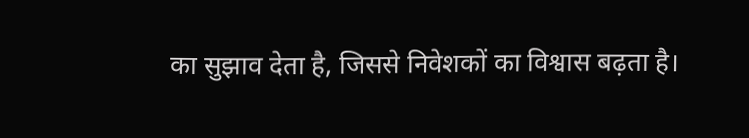का सुझाव देता है, जिससे निवेशकों का विश्वास बढ़ता है।